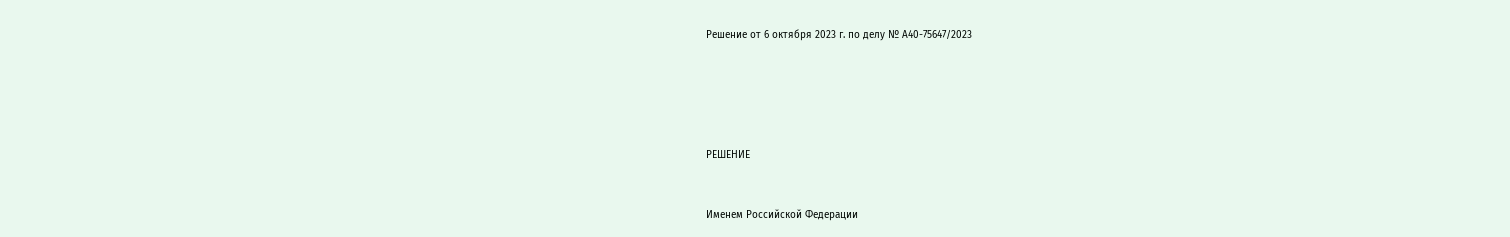Решение от 6 октября 2023 г. по делу № А40-75647/2023





РЕШЕНИЕ


Именем Российской Федерации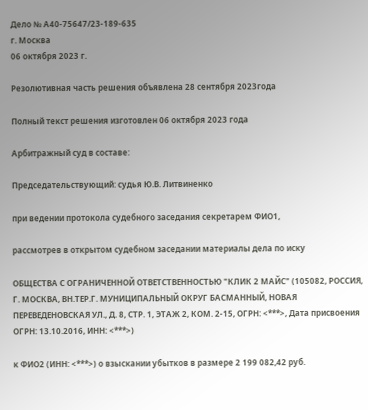Дело № А40-75647/23-189-635
г. Москва
06 октября 2023 г.

Резолютивная часть решения объявлена 28 сентября 2023года

Полный текст решения изготовлен 06 октября 2023 года

Арбитражный суд в составе:

Председательствующий: судья Ю.В. Литвиненко

при ведении протокола судебного заседания секретарем ФИО1,

рассмотрев в открытом судебном заседании материалы дела по иску

ОБЩЕСТВА С ОГРАНИЧЕННОЙ ОТВЕТСТВЕННОСТЬЮ "КЛИК 2 МАЙС" (105082, РОССИЯ, Г. МОСКВА, ВН.ТЕР.Г. МУНИЦИПАЛЬНЫЙ ОКРУГ БАСМАННЫЙ, НОВАЯ ПЕРЕВЕДЕНОВСКАЯ УЛ., Д. 8, СТР. 1, ЭТАЖ 2, КОМ. 2-15, ОГРН: <***>, Дата присвоения ОГРН: 13.10.2016, ИНН: <***>)

к ФИО2 (ИНН: <***>) о взыскании убытков в размере 2 199 082,42 руб.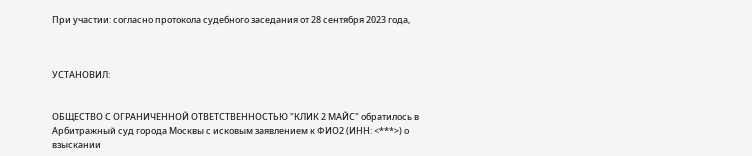При участии: согласно протокола судебного заседания от 28 сентября 2023 года,



УСТАНОВИЛ:


ОБЩЕСТВО С ОГРАНИЧЕННОЙ ОТВЕТСТВЕННОСТЬЮ "КЛИК 2 МАЙС" обратилось в Арбитражный суд города Москвы с исковым заявлением к ФИО2 (ИНН: <***>) о взыскании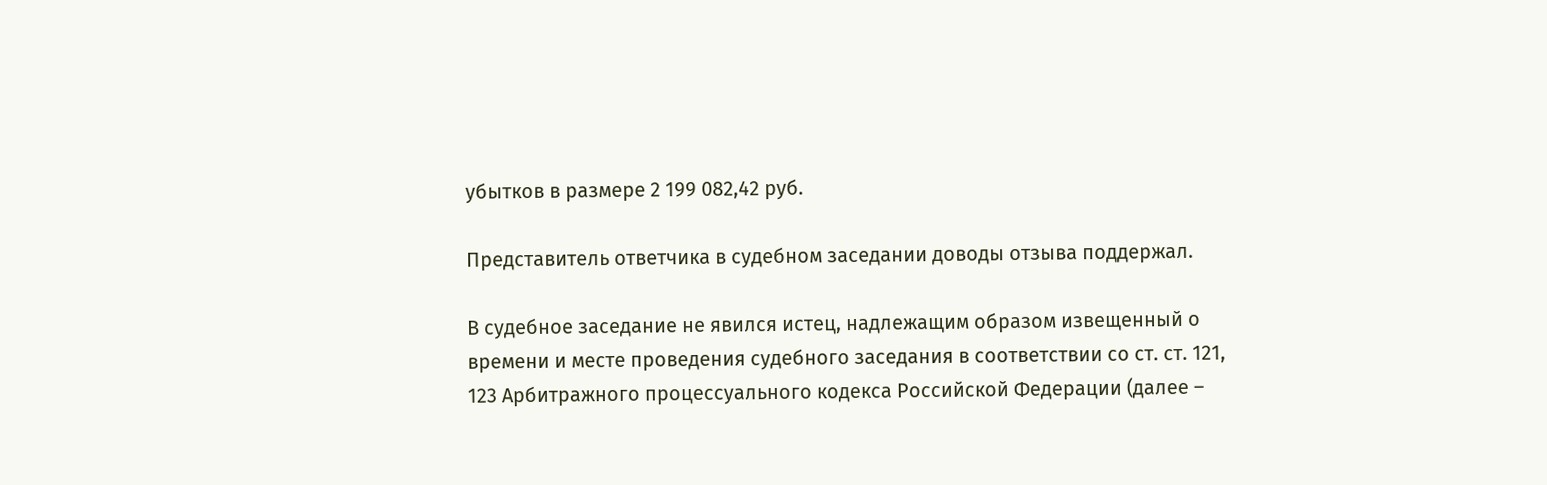убытков в размере 2 199 082,42 руб.

Представитель ответчика в судебном заседании доводы отзыва поддержал.

В судебное заседание не явился истец, надлежащим образом извещенный о времени и месте проведения судебного заседания в соответствии со ст. ст. 121, 123 Арбитражного процессуального кодекса Российской Федерации (далее –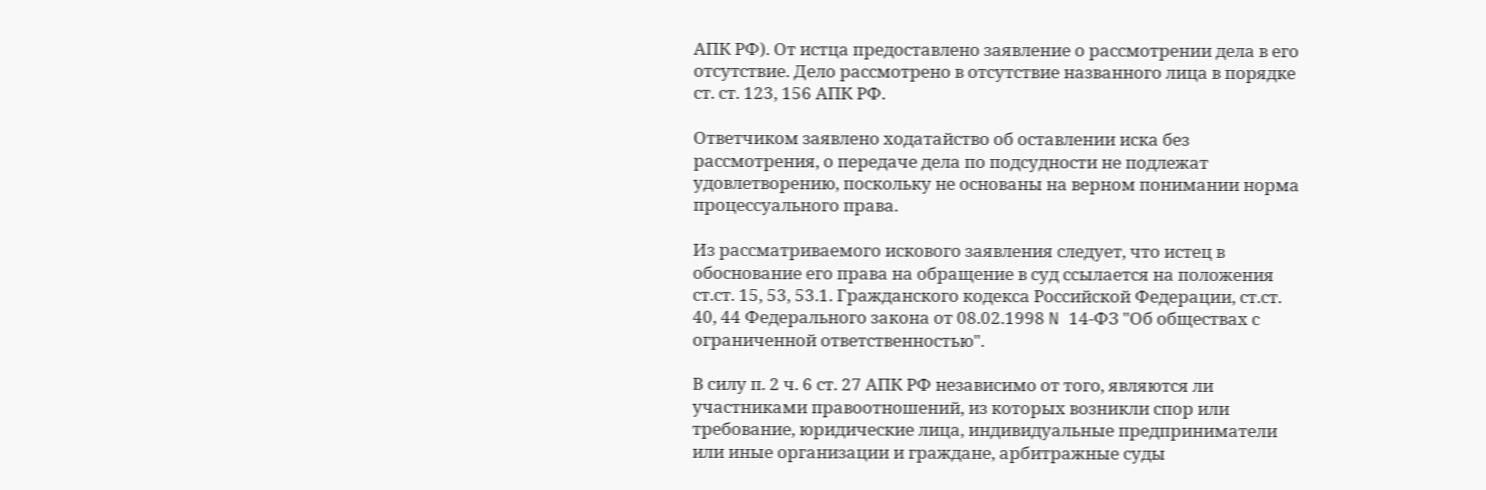АПК РФ). От истца предоставлено заявление о рассмотрении дела в его отсутствие. Дело рассмотрено в отсутствие названного лица в порядке ст. ст. 123, 156 АПК РФ.

Ответчиком заявлено ходатайство об оставлении иска без рассмотрения, о передаче дела по подсудности не подлежат удовлетворению, поскольку не основаны на верном понимании норма процессуального права.

Из рассматриваемого искового заявления следует, что истец в обоснование его права на обращение в суд ссылается на положения ст.ст. 15, 53, 53.1. Гражданского кодекса Российской Федерации, ст.ст. 40, 44 Федерального закона от 08.02.1998 N 14-ФЗ "Об обществах с ограниченной ответственностью".

В силу п. 2 ч. 6 ст. 27 АПК РФ независимо от того, являются ли участниками правоотношений, из которых возникли спор или требование, юридические лица, индивидуальные предприниматели или иные организации и граждане, арбитражные суды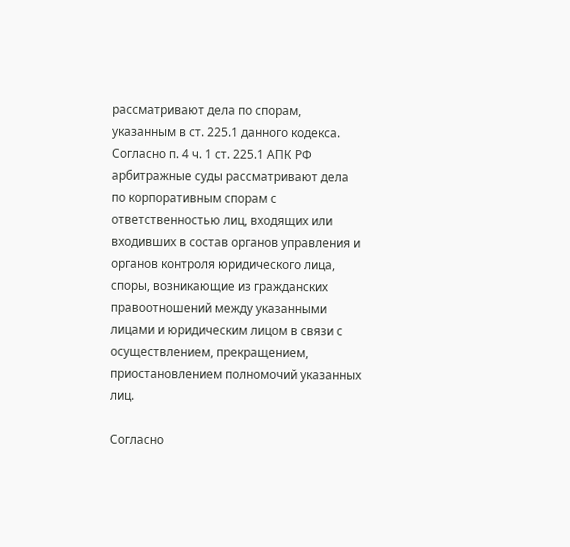рассматривают дела по спорам, указанным в ст. 225.1 данного кодекса. Согласно п. 4 ч. 1 ст. 225.1 АПК РФ арбитражные суды рассматривают дела по корпоративным спорам с ответственностью лиц, входящих или входивших в состав органов управления и органов контроля юридического лица, споры, возникающие из гражданских правоотношений между указанными лицами и юридическим лицом в связи с осуществлением, прекращением, приостановлением полномочий указанных лиц.

Согласно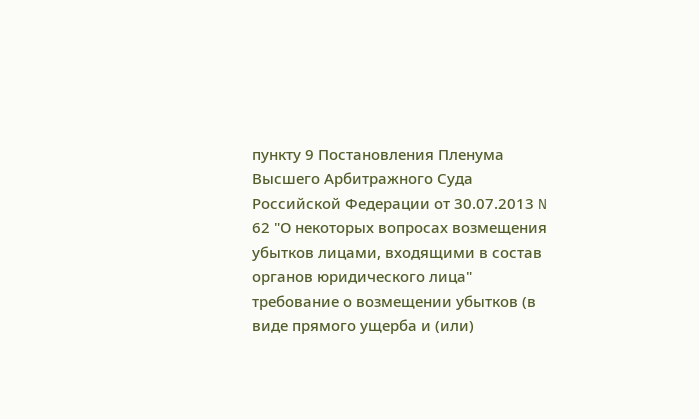пункту 9 Постановления Пленума Высшего Арбитражного Суда Российской Федерации от 30.07.2013 N 62 "О некоторых вопросах возмещения убытков лицами, входящими в состав органов юридического лица" требование о возмещении убытков (в виде прямого ущерба и (или)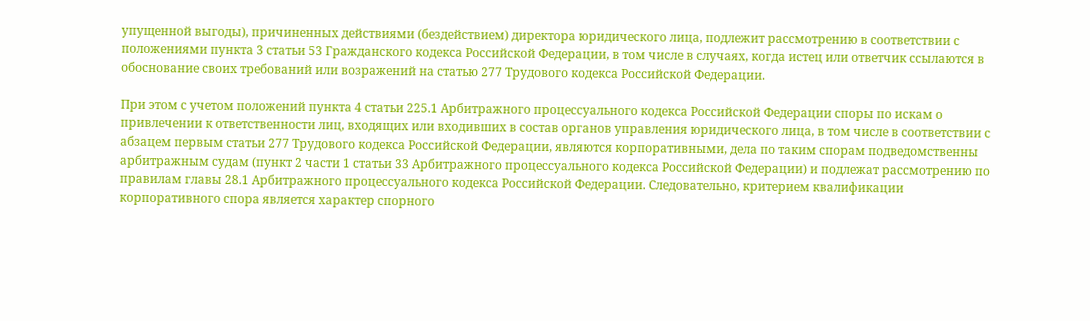упущенной выгоды), причиненных действиями (бездействием) директора юридического лица, подлежит рассмотрению в соответствии с положениями пункта 3 статьи 53 Гражданского кодекса Российской Федерации, в том числе в случаях, когда истец или ответчик ссылаются в обоснование своих требований или возражений на статью 277 Трудового кодекса Российской Федерации.

При этом с учетом положений пункта 4 статьи 225.1 Арбитражного процессуального кодекса Российской Федерации споры по искам о привлечении к ответственности лиц, входящих или входивших в состав органов управления юридического лица, в том числе в соответствии с абзацем первым статьи 277 Трудового кодекса Российской Федерации, являются корпоративными, дела по таким спорам подведомственны арбитражным судам (пункт 2 части 1 статьи 33 Арбитражного процессуального кодекса Российской Федерации) и подлежат рассмотрению по правилам главы 28.1 Арбитражного процессуального кодекса Российской Федерации. Следовательно, критерием квалификации корпоративного спора является характер спорного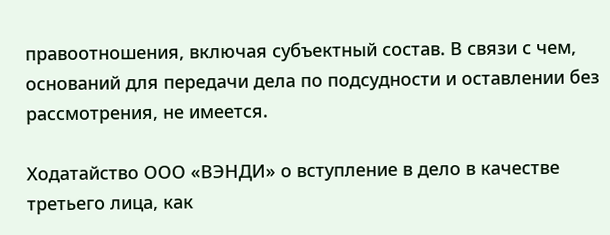правоотношения, включая субъектный состав. В связи с чем, оснований для передачи дела по подсудности и оставлении без рассмотрения, не имеется.

Ходатайство ООО «ВЭНДИ» о вступление в дело в качестве третьего лица, как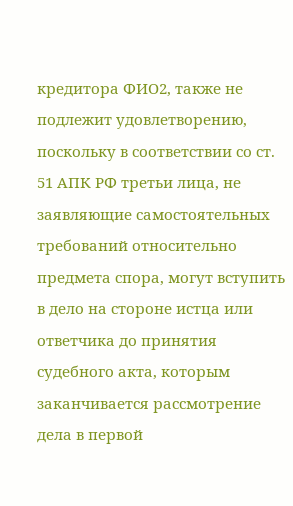кредитора ФИО2, также не подлежит удовлетворению, поскольку в соответствии со ст. 51 АПК РФ третьи лица, не заявляющие самостоятельных требований относительно предмета спора, могут вступить в дело на стороне истца или ответчика до принятия судебного акта, которым заканчивается рассмотрение дела в первой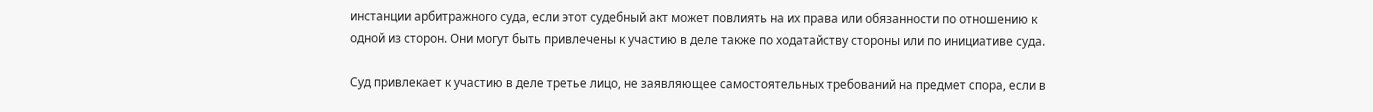инстанции арбитражного суда, если этот судебный акт может повлиять на их права или обязанности по отношению к одной из сторон. Они могут быть привлечены к участию в деле также по ходатайству стороны или по инициативе суда.

Суд привлекает к участию в деле третье лицо, не заявляющее самостоятельных требований на предмет спора, если в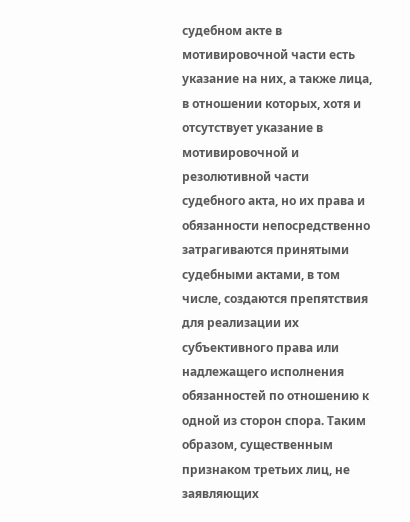судебном акте в мотивировочной части есть указание на них, а также лица, в отношении которых, хотя и отсутствует указание в мотивировочной и резолютивной части судебного акта, но их права и обязанности непосредственно затрагиваются принятыми судебными актами, в том числе, создаются препятствия для реализации их субъективного права или надлежащего исполнения обязанностей по отношению к одной из сторон спора. Таким образом, существенным признаком третьих лиц, не заявляющих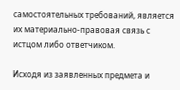самостоятельных требований, является их материально-правовая связь с истцом либо ответчиком.

Исходя из заявленных предмета и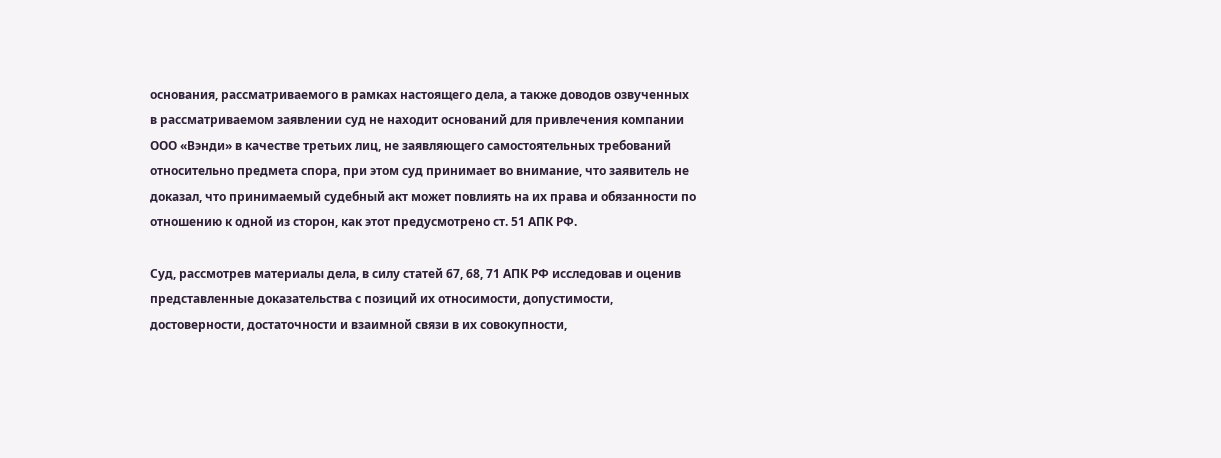основания, рассматриваемого в рамках настоящего дела, а также доводов озвученных в рассматриваемом заявлении суд не находит оснований для привлечения компании ООО «Вэнди» в качестве третьих лиц, не заявляющего самостоятельных требований относительно предмета спора, при этом суд принимает во внимание, что заявитель не доказал, что принимаемый судебный акт может повлиять на их права и обязанности по отношению к одной из сторон, как этот предусмотрено ст. 51 АПК РФ.

Суд, рассмотрев материалы дела, в силу статей 67, 68, 71 АПК РФ исследовав и оценив представленные доказательства с позиций их относимости, допустимости, достоверности, достаточности и взаимной связи в их совокупности,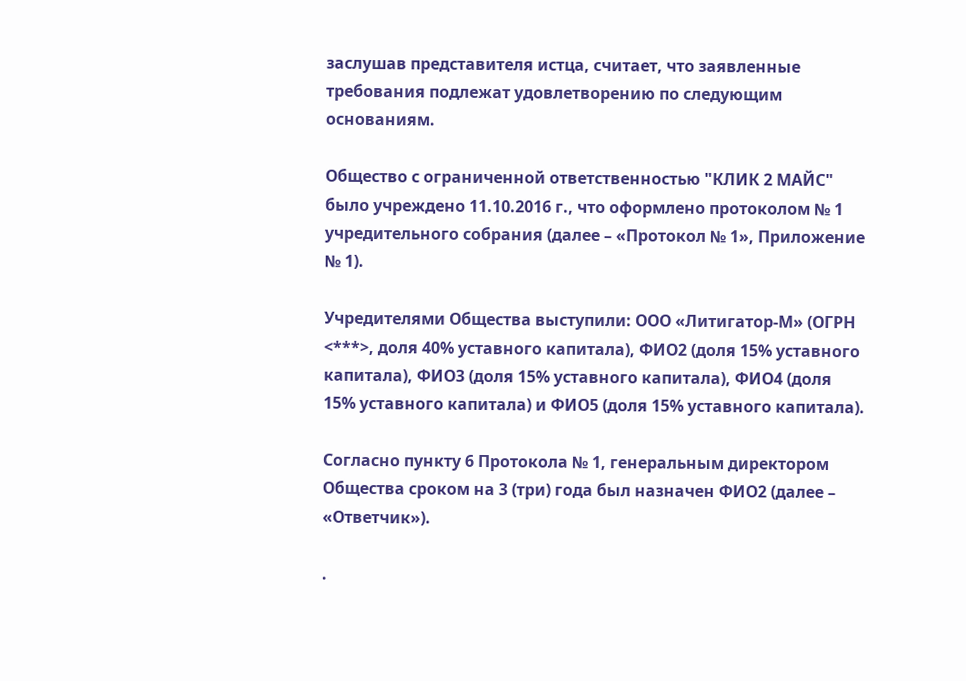заслушав представителя истца, считает, что заявленные требования подлежат удовлетворению по следующим основаниям.

Общество с ограниченной ответственностью "КЛИК 2 МАЙС" было учреждено 11.10.2016 г., что оформлено протоколом № 1 учредительного собрания (далее – «Протокол № 1», Приложение № 1).

Учредителями Общества выступили: ООО «Литигатор-М» (ОГРН <***>, доля 40% уставного капитала), ФИО2 (доля 15% уставного капитала), ФИО3 (доля 15% уставного капитала), ФИО4 (доля 15% уставного капитала) и ФИО5 (доля 15% уставного капитала).

Согласно пункту 6 Протокола № 1, генеральным директором Общества сроком на 3 (три) года был назначен ФИО2 (далее – «Ответчик»).

.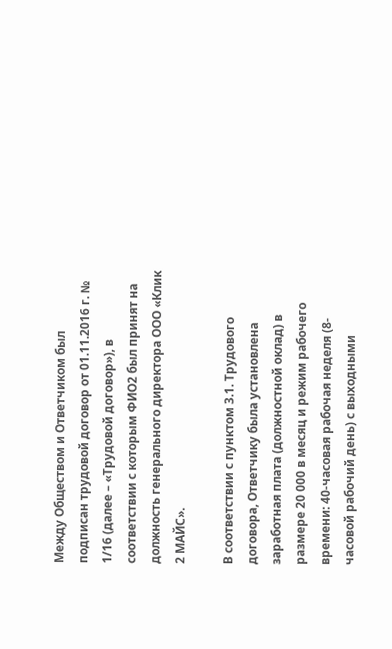Между Обществом и Ответчиком был подписан трудовой договор от 01.11.2016 г. № 1/16 (далее – «Трудовой договор»), в соответствии с которым ФИО2 был принят на должность генерального директора ООО «Клик 2 МАЙС».

В соответствии с пунктом 3.1. Трудового договора, Ответчику была установлена заработная плата (должностной оклад) в размере 20 000 в месяц и режим рабочего времени: 40-часовая рабочая неделя (8-часовой рабочий день) с выходными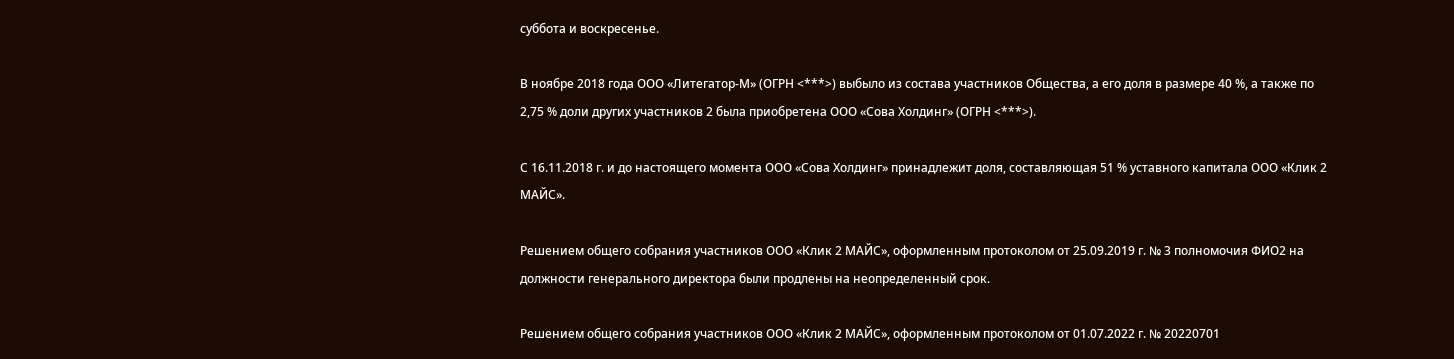суббота и воскресенье.

В ноябре 2018 года ООО «Литегатор-М» (ОГРН <***>) выбыло из состава участников Общества, а его доля в размере 40 %, а также по 2,75 % доли других участников 2 была приобретена ООО «Сова Холдинг» (ОГРН <***>).

С 16.11.2018 г. и до настоящего момента ООО «Сова Холдинг» принадлежит доля, составляющая 51 % уставного капитала ООО «Клик 2 МАЙС».

Решением общего собрания участников ООО «Клик 2 МАЙС», оформленным протоколом от 25.09.2019 г. № 3 полномочия ФИО2 на должности генерального директора были продлены на неопределенный срок.

Решением общего собрания участников ООО «Клик 2 МАЙС», оформленным протоколом от 01.07.2022 г. № 20220701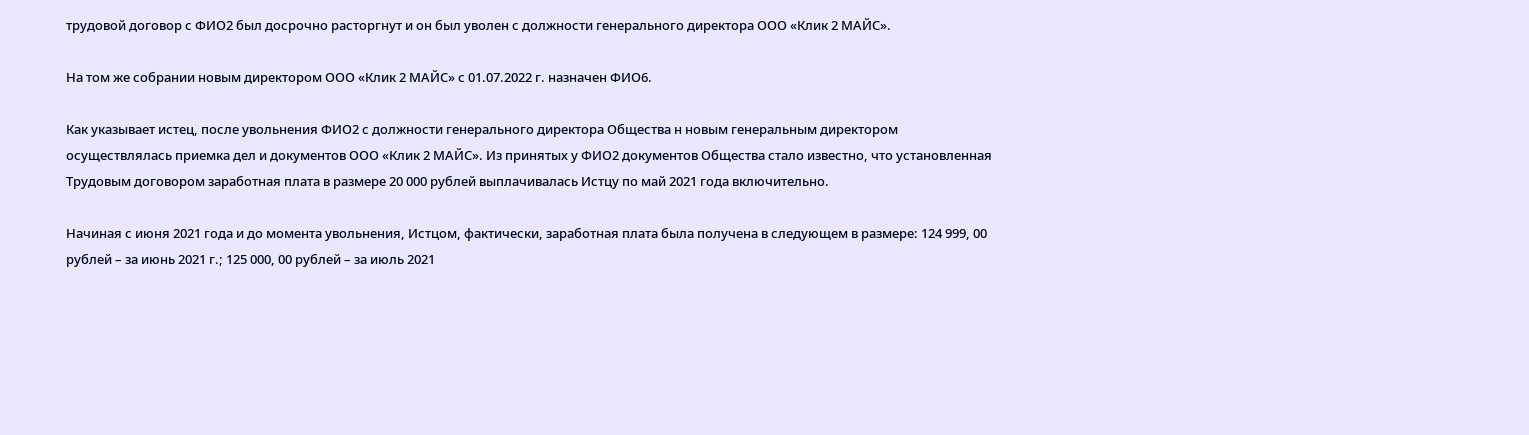трудовой договор с ФИО2 был досрочно расторгнут и он был уволен с должности генерального директора ООО «Клик 2 МАЙС».

На том же собрании новым директором ООО «Клик 2 МАЙС» с 01.07.2022 г. назначен ФИО6.

Как указывает истец, после увольнения ФИО2 с должности генерального директора Общества н новым генеральным директором осуществлялась приемка дел и документов ООО «Клик 2 МАЙС». Из принятых у ФИО2 документов Общества стало известно, что установленная Трудовым договором заработная плата в размере 20 000 рублей выплачивалась Истцу по май 2021 года включительно.

Начиная с июня 2021 года и до момента увольнения, Истцом, фактически, заработная плата была получена в следующем в размере: 124 999, 00 рублей – за июнь 2021 г.; 125 000, 00 рублей – за июль 2021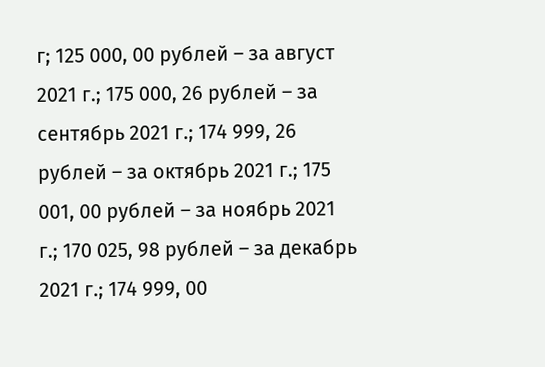г; 125 000, 00 рублей – за август 2021 г.; 175 000, 26 рублей – за сентябрь 2021 г.; 174 999, 26 рублей – за октябрь 2021 г.; 175 001, 00 рублей – за ноябрь 2021 г.; 170 025, 98 рублей – за декабрь 2021 г.; 174 999, 00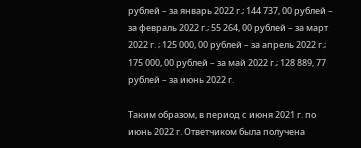рублей – за январь 2022 г.; 144 737, 00 рублей – за февраль 2022 г.; 55 264, 00 рублей – за март 2022 г. ; 125 000, 00 рублей – за апрель 2022 г.; 175 000, 00 рублей – за май 2022 г.; 128 889, 77 рублей – за июнь 2022 г.

Таким образом, в период с июня 2021 г. по июнь 2022 г. Ответчиком была получена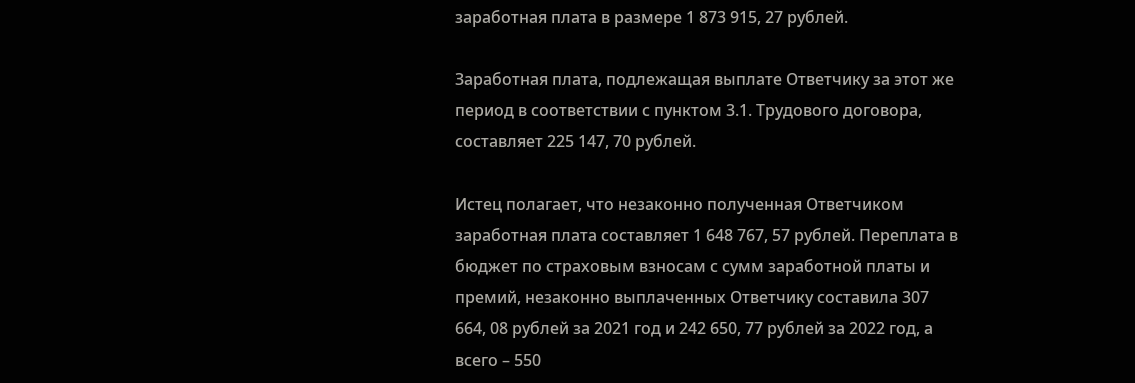заработная плата в размере 1 873 915, 27 рублей.

Заработная плата, подлежащая выплате Ответчику за этот же период в соответствии с пунктом 3.1. Трудового договора, составляет 225 147, 70 рублей.

Истец полагает, что незаконно полученная Ответчиком заработная плата составляет 1 648 767, 57 рублей. Переплата в бюджет по страховым взносам с сумм заработной платы и премий, незаконно выплаченных Ответчику составила 307 664, 08 рублей за 2021 год и 242 650, 77 рублей за 2022 год, а всего – 550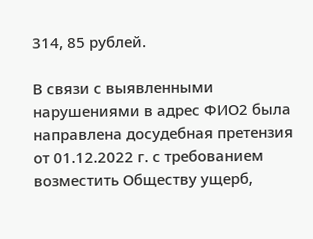314, 85 рублей.

В связи с выявленными нарушениями в адрес ФИО2 была направлена досудебная претензия от 01.12.2022 г. с требованием возместить Обществу ущерб,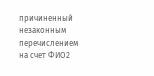причиненный незаконным перечислением на счет ФИО2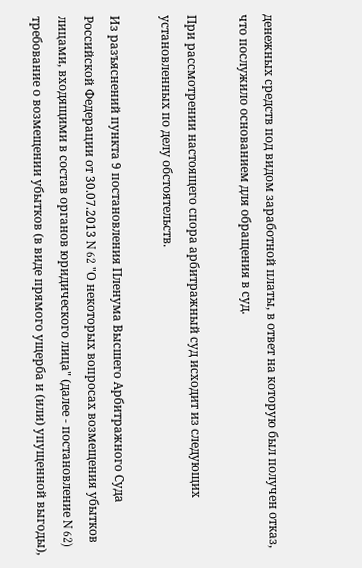денежных средств под видом заработной платы, в ответ на которую был получен отказ, что послужило основанием для обращения в суд.

При рассмотрении настоящего спора арбитражный суд исходит из следующих установленных по делу обстоятельств.

Из разъяснений пункта 9 постановления Пленума Высшего Арбитражного Суда Российской Федерации от 30.07.2013 N 62 "О некоторых вопросах возмещения убытков лицами, входящими в состав органов юридического лица" (далее - постановление N 62) требование о возмещении убытков (в виде прямого ущерба и (или) упущенной выгоды),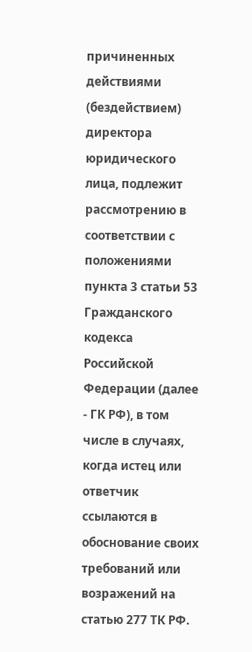причиненных действиями (бездействием) директора юридического лица, подлежит рассмотрению в соответствии с положениями пункта 3 статьи 53 Гражданского кодекса Российской Федерации (далее - ГК РФ), в том числе в случаях, когда истец или ответчик ссылаются в обоснование своих требований или возражений на статью 277 ТК РФ.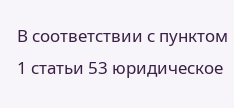В соответствии с пунктом 1 статьи 53 юридическое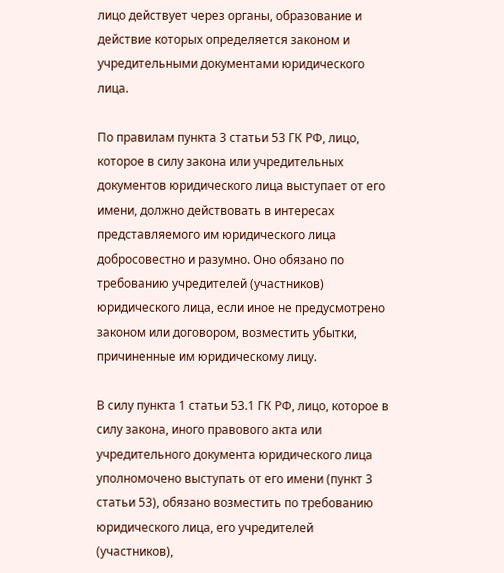лицо действует через органы, образование и действие которых определяется законом и учредительными документами юридического лица.

По правилам пункта 3 статьи 53 ГК РФ, лицо, которое в силу закона или учредительных документов юридического лица выступает от его имени, должно действовать в интересах представляемого им юридического лица добросовестно и разумно. Оно обязано по требованию учредителей (участников) юридического лица, если иное не предусмотрено законом или договором, возместить убытки, причиненные им юридическому лицу.

В силу пункта 1 статьи 53.1 ГК РФ, лицо, которое в силу закона, иного правового акта или учредительного документа юридического лица уполномочено выступать от его имени (пункт 3 статьи 53), обязано возместить по требованию юридического лица, его учредителей (участников),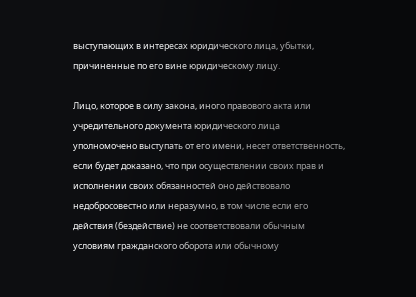выступающих в интересах юридического лица, убытки, причиненные по его вине юридическому лицу.

Лицо, которое в силу закона, иного правового акта или учредительного документа юридического лица уполномочено выступать от его имени, несет ответственность, если будет доказано, что при осуществлении своих прав и исполнении своих обязанностей оно действовало недобросовестно или неразумно, в том числе если его действия (бездействие) не соответствовали обычным условиям гражданского оборота или обычному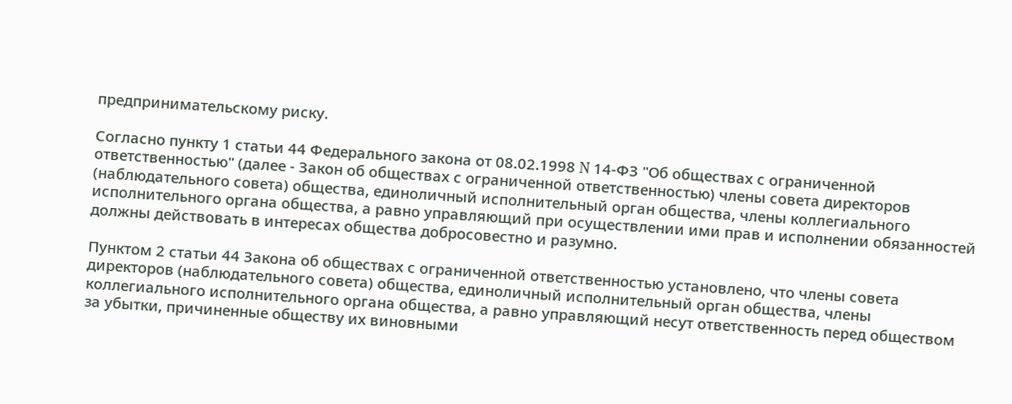предпринимательскому риску.

Согласно пункту 1 статьи 44 Федерального закона от 08.02.1998 N 14-ФЗ "Об обществах с ограниченной ответственностью" (далее - Закон об обществах с ограниченной ответственностью) члены совета директоров (наблюдательного совета) общества, единоличный исполнительный орган общества, члены коллегиального исполнительного органа общества, а равно управляющий при осуществлении ими прав и исполнении обязанностей должны действовать в интересах общества добросовестно и разумно.

Пунктом 2 статьи 44 Закона об обществах с ограниченной ответственностью установлено, что члены совета директоров (наблюдательного совета) общества, единоличный исполнительный орган общества, члены коллегиального исполнительного органа общества, а равно управляющий несут ответственность перед обществом за убытки, причиненные обществу их виновными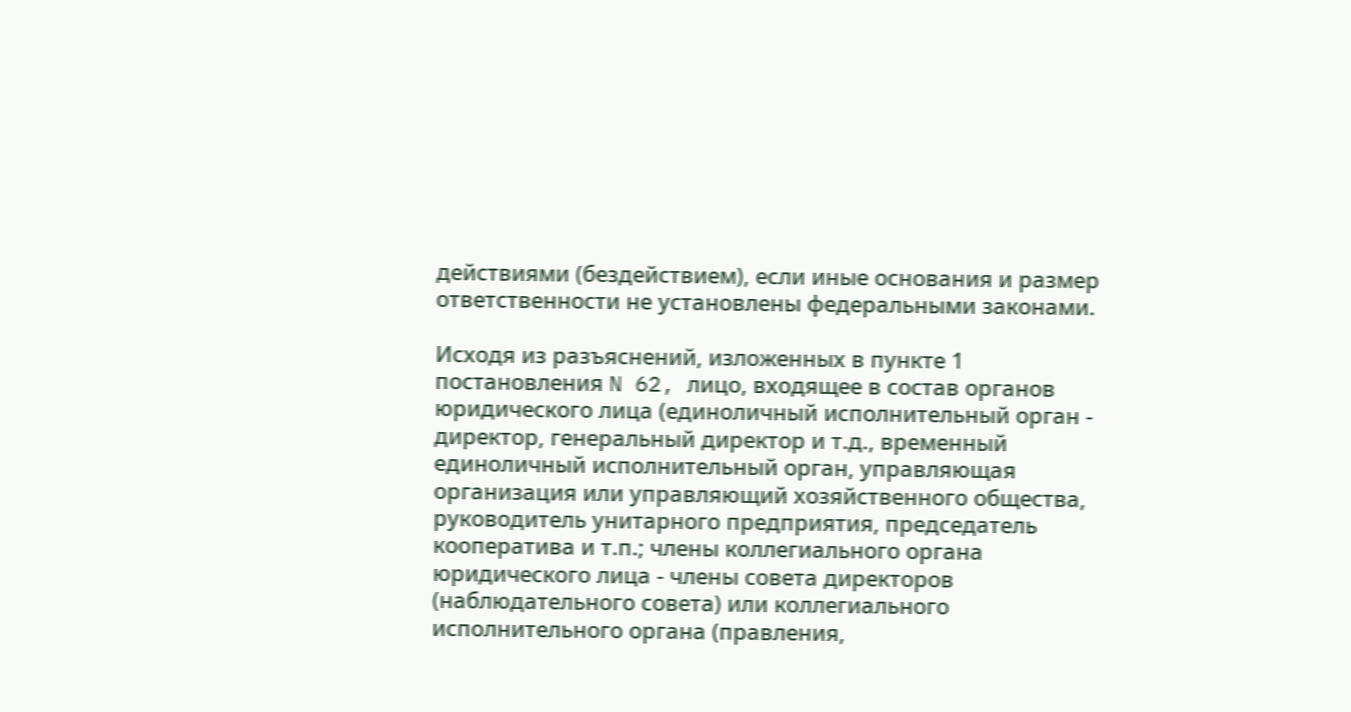действиями (бездействием), если иные основания и размер ответственности не установлены федеральными законами.

Исходя из разъяснений, изложенных в пункте 1 постановления N 62, лицо, входящее в состав органов юридического лица (единоличный исполнительный орган - директор, генеральный директор и т.д., временный единоличный исполнительный орган, управляющая организация или управляющий хозяйственного общества, руководитель унитарного предприятия, председатель кооператива и т.п.; члены коллегиального органа юридического лица - члены совета директоров (наблюдательного совета) или коллегиального исполнительного органа (правления,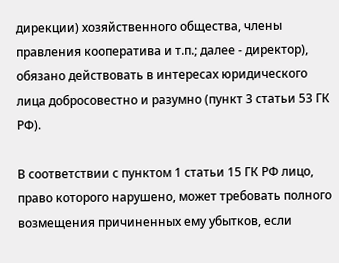дирекции) хозяйственного общества, члены правления кооператива и т.п.; далее - директор), обязано действовать в интересах юридического лица добросовестно и разумно (пункт 3 статьи 53 ГК РФ).

В соответствии с пунктом 1 статьи 15 ГК РФ лицо, право которого нарушено, может требовать полного возмещения причиненных ему убытков, если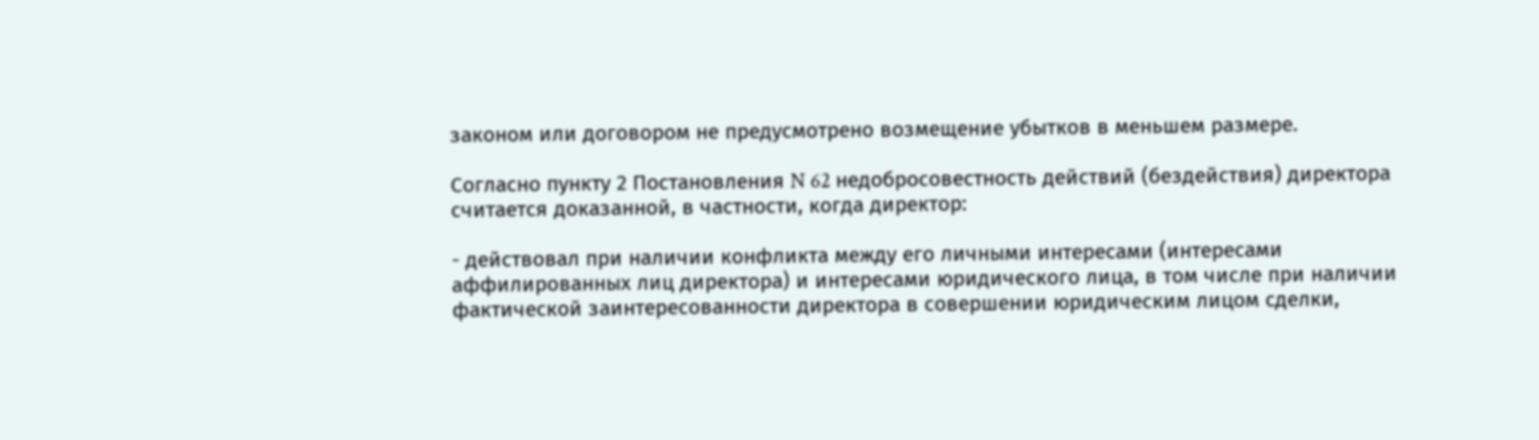законом или договором не предусмотрено возмещение убытков в меньшем размере.

Согласно пункту 2 Постановления N 62 недобросовестность действий (бездействия) директора считается доказанной, в частности, когда директор:

- действовал при наличии конфликта между его личными интересами (интересами аффилированных лиц директора) и интересами юридического лица, в том числе при наличии фактической заинтересованности директора в совершении юридическим лицом сделки,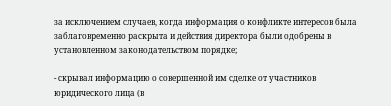за исключением случаев, когда информация о конфликте интересов была заблаговременно раскрыта и действия директора были одобрены в установленном законодательством порядке;

- скрывал информацию о совершенной им сделке от участников юридического лица (в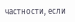частности, если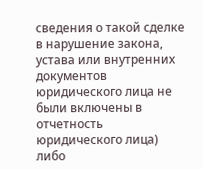сведения о такой сделке в нарушение закона, устава или внутренних документов юридического лица не были включены в отчетность юридического лица) либо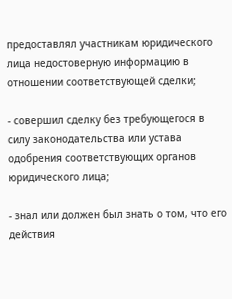предоставлял участникам юридического лица недостоверную информацию в отношении соответствующей сделки;

- совершил сделку без требующегося в силу законодательства или устава одобрения соответствующих органов юридического лица;

- знал или должен был знать о том, что его действия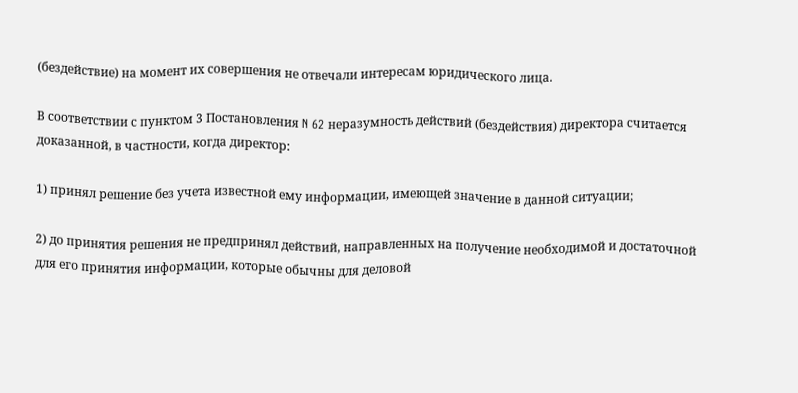(бездействие) на момент их совершения не отвечали интересам юридического лица.

В соответствии с пунктом 3 Постановления N 62 неразумность действий (бездействия) директора считается доказанной, в частности, когда директор:

1) принял решение без учета известной ему информации, имеющей значение в данной ситуации;

2) до принятия решения не предпринял действий, направленных на получение необходимой и достаточной для его принятия информации, которые обычны для деловой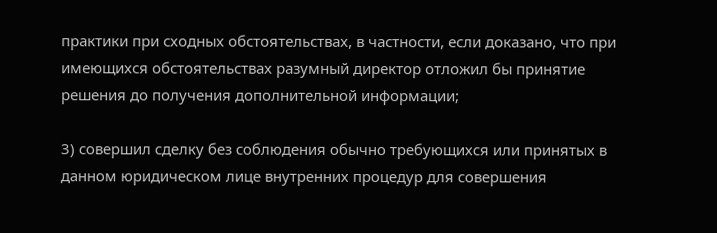практики при сходных обстоятельствах, в частности, если доказано, что при имеющихся обстоятельствах разумный директор отложил бы принятие решения до получения дополнительной информации;

3) совершил сделку без соблюдения обычно требующихся или принятых в данном юридическом лице внутренних процедур для совершения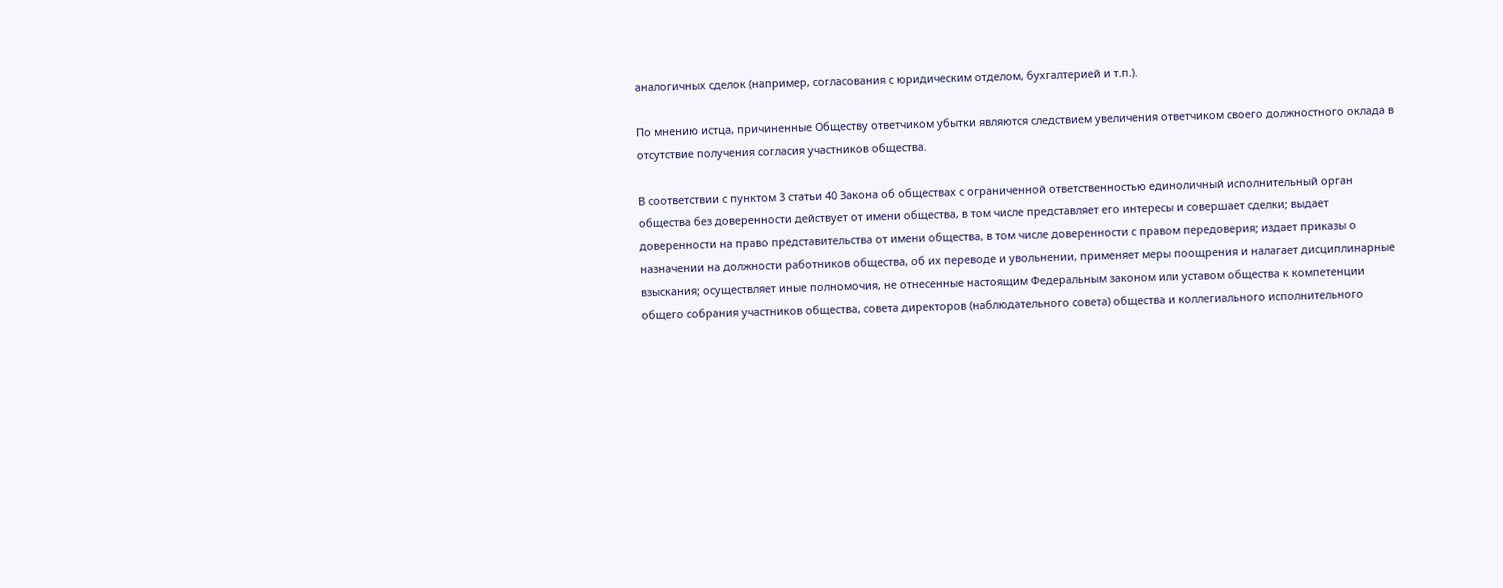аналогичных сделок (например, согласования с юридическим отделом, бухгалтерией и т.п.).

По мнению истца, причиненные Обществу ответчиком убытки являются следствием увеличения ответчиком своего должностного оклада в отсутствие получения согласия участников общества.

В соответствии с пунктом 3 статьи 40 Закона об обществах с ограниченной ответственностью единоличный исполнительный орган общества без доверенности действует от имени общества, в том числе представляет его интересы и совершает сделки; выдает доверенности на право представительства от имени общества, в том числе доверенности с правом передоверия; издает приказы о назначении на должности работников общества, об их переводе и увольнении, применяет меры поощрения и налагает дисциплинарные взыскания; осуществляет иные полномочия, не отнесенные настоящим Федеральным законом или уставом общества к компетенции общего собрания участников общества, совета директоров (наблюдательного совета) общества и коллегиального исполнительного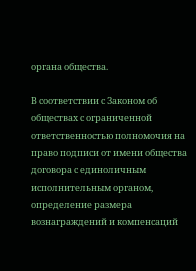органа общества.

В соответствии с Законом об обществах с ограниченной ответственностью полномочия на право подписи от имени общества договора с единоличным исполнительным органом, определение размера вознаграждений и компенсаций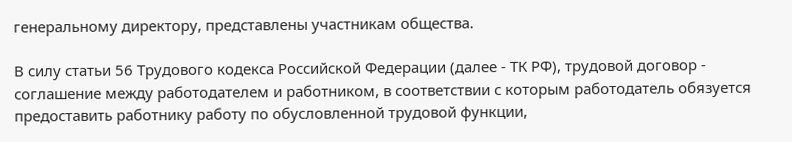генеральному директору, представлены участникам общества.

В силу статьи 56 Трудового кодекса Российской Федерации (далее - ТК РФ), трудовой договор - соглашение между работодателем и работником, в соответствии с которым работодатель обязуется предоставить работнику работу по обусловленной трудовой функции,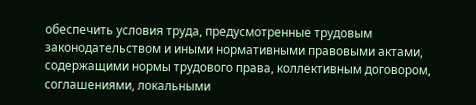обеспечить условия труда, предусмотренные трудовым законодательством и иными нормативными правовыми актами, содержащими нормы трудового права, коллективным договором, соглашениями, локальными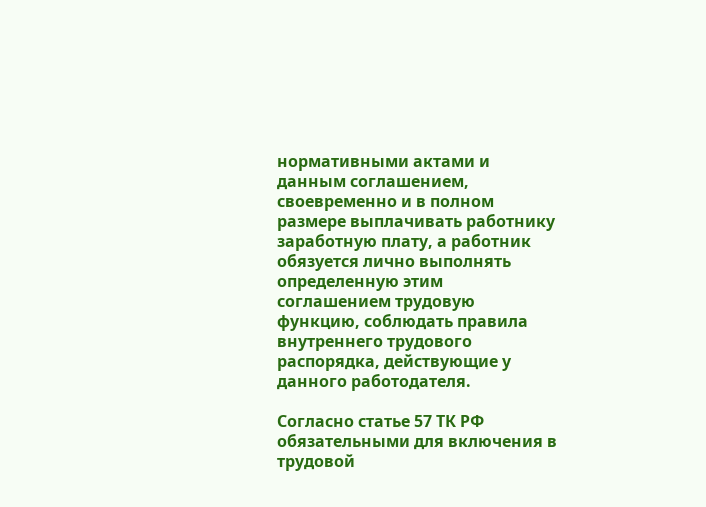нормативными актами и данным соглашением, своевременно и в полном размере выплачивать работнику заработную плату, а работник обязуется лично выполнять определенную этим соглашением трудовую функцию, соблюдать правила внутреннего трудового распорядка, действующие у данного работодателя.

Согласно статье 57 ТК РФ обязательными для включения в трудовой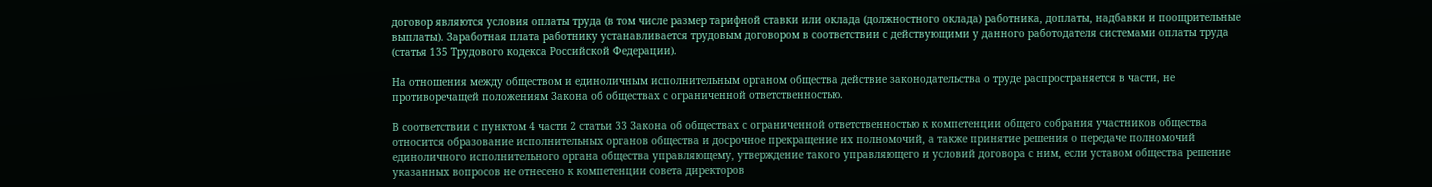договор являются условия оплаты труда (в том числе размер тарифной ставки или оклада (должностного оклада) работника, доплаты, надбавки и поощрительные выплаты). Заработная плата работнику устанавливается трудовым договором в соответствии с действующими у данного работодателя системами оплаты труда (статья 135 Трудового кодекса Российской Федерации).

На отношения между обществом и единоличным исполнительным органом общества действие законодательства о труде распространяется в части, не противоречащей положениям Закона об обществах с ограниченной ответственностью.

В соответствии с пунктом 4 части 2 статьи 33 Закона об обществах с ограниченной ответственностью к компетенции общего собрания участников общества относится образование исполнительных органов общества и досрочное прекращение их полномочий, а также принятие решения о передаче полномочий единоличного исполнительного органа общества управляющему, утверждение такого управляющего и условий договора с ним, если уставом общества решение указанных вопросов не отнесено к компетенции совета директоров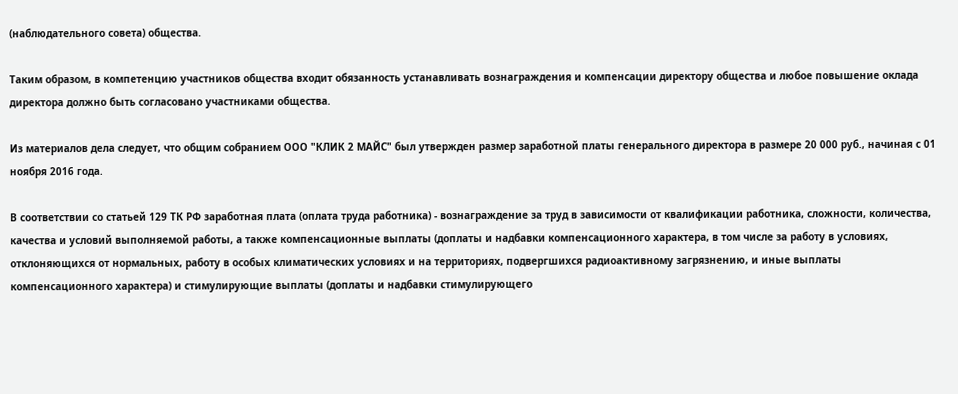(наблюдательного совета) общества.

Таким образом, в компетенцию участников общества входит обязанность устанавливать вознаграждения и компенсации директору общества и любое повышение оклада директора должно быть согласовано участниками общества.

Из материалов дела следует, что общим собранием ООО "КЛИК 2 МАЙС" был утвержден размер заработной платы генерального директора в размере 20 000 руб., начиная с 01 ноября 2016 года.

В соответствии со статьей 129 ТК РФ заработная плата (оплата труда работника) - вознаграждение за труд в зависимости от квалификации работника, сложности, количества, качества и условий выполняемой работы, а также компенсационные выплаты (доплаты и надбавки компенсационного характера, в том числе за работу в условиях, отклоняющихся от нормальных, работу в особых климатических условиях и на территориях, подвергшихся радиоактивному загрязнению, и иные выплаты компенсационного характера) и стимулирующие выплаты (доплаты и надбавки стимулирующего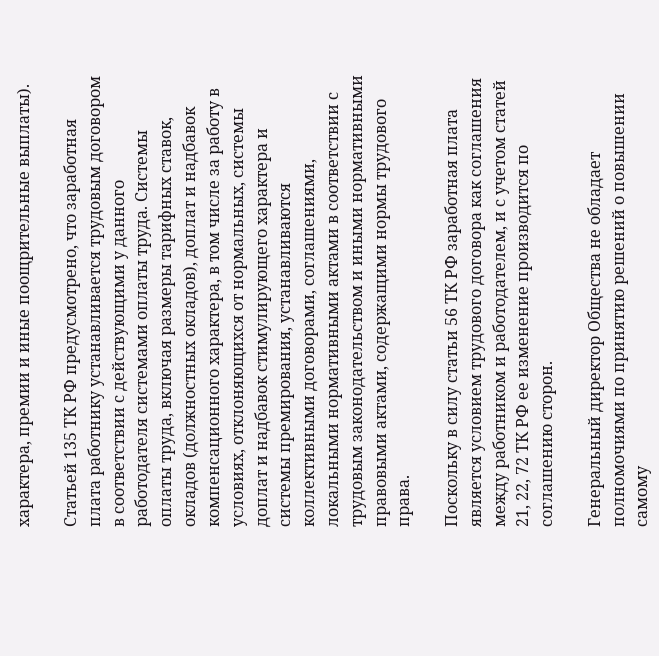характера, премии и иные поощрительные выплаты).

Статьей 135 ТК РФ предусмотрено, что заработная плата работнику устанавливается трудовым договором в соответствии с действующими у данного работодателя системами оплаты труда. Системы оплаты труда, включая размеры тарифных ставок, окладов (должностных окладов), доплат и надбавок компенсационного характера, в том числе за работу в условиях, отклоняющихся от нормальных, системы доплат и надбавок стимулирующего характера и системы премирования, устанавливаются коллективными договорами, соглашениями, локальными нормативными актами в соответствии с трудовым законодательством и иными нормативными правовыми актами, содержащими нормы трудового права.

Поскольку в силу статьи 56 ТК РФ заработная плата является условием трудового договора как соглашения между работником и работодателем, и с учетом статей 21, 22, 72 ТК РФ ее изменение производится по соглашению сторон.

Генеральный директор Общества не обладает полномочиями по принятию решений о повышении самому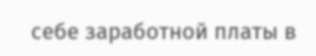себе заработной платы в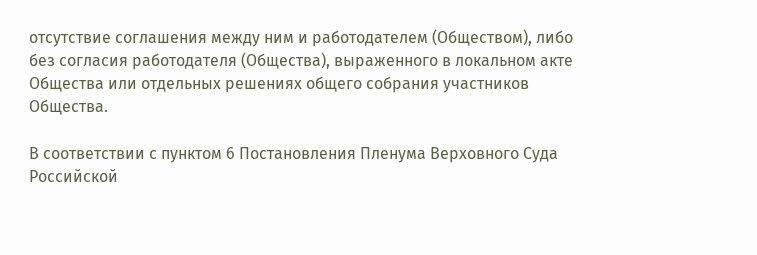отсутствие соглашения между ним и работодателем (Обществом), либо без согласия работодателя (Общества), выраженного в локальном акте Общества или отдельных решениях общего собрания участников Общества.

В соответствии с пунктом 6 Постановления Пленума Верховного Суда Российской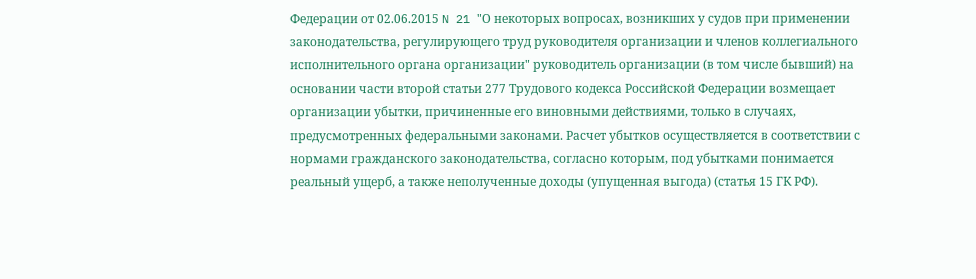Федерации от 02.06.2015 N 21 "О некоторых вопросах, возникших у судов при применении законодательства, регулирующего труд руководителя организации и членов коллегиального исполнительного органа организации" руководитель организации (в том числе бывший) на основании части второй статьи 277 Трудового кодекса Российской Федерации возмещает организации убытки, причиненные его виновными действиями, только в случаях, предусмотренных федеральными законами. Расчет убытков осуществляется в соответствии с нормами гражданского законодательства, согласно которым, под убытками понимается реальный ущерб, а также неполученные доходы (упущенная выгода) (статья 15 ГК РФ).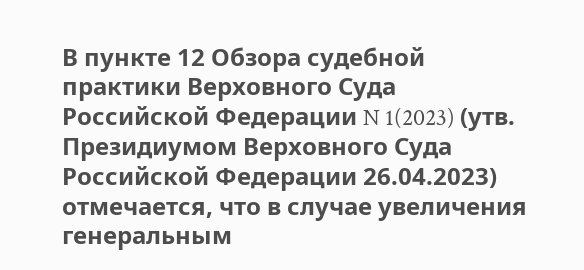В пункте 12 Обзора судебной практики Верховного Суда Российской Федерации N 1(2023) (утв. Президиумом Верховного Суда Российской Федерации 26.04.2023) отмечается, что в случае увеличения генеральным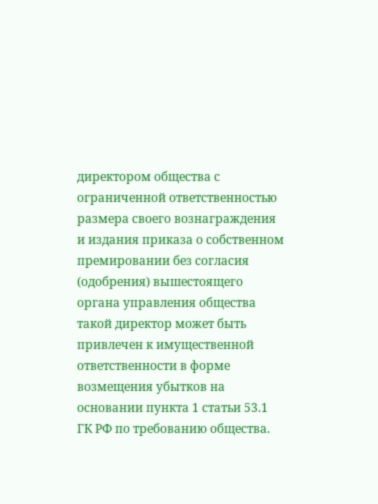директором общества с ограниченной ответственностью размера своего вознаграждения и издания приказа о собственном премировании без согласия (одобрения) вышестоящего органа управления общества такой директор может быть привлечен к имущественной ответственности в форме возмещения убытков на основании пункта 1 статьи 53.1 ГК РФ по требованию общества.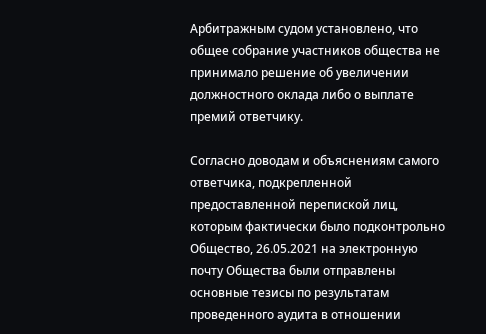Арбитражным судом установлено, что общее собрание участников общества не принимало решение об увеличении должностного оклада либо о выплате премий ответчику.

Согласно доводам и объяснениям самого ответчика, подкрепленной предоставленной перепиской лиц, которым фактически было подконтрольно Общество, 26.05.2021 на электронную почту Общества были отправлены основные тезисы по результатам проведенного аудита в отношении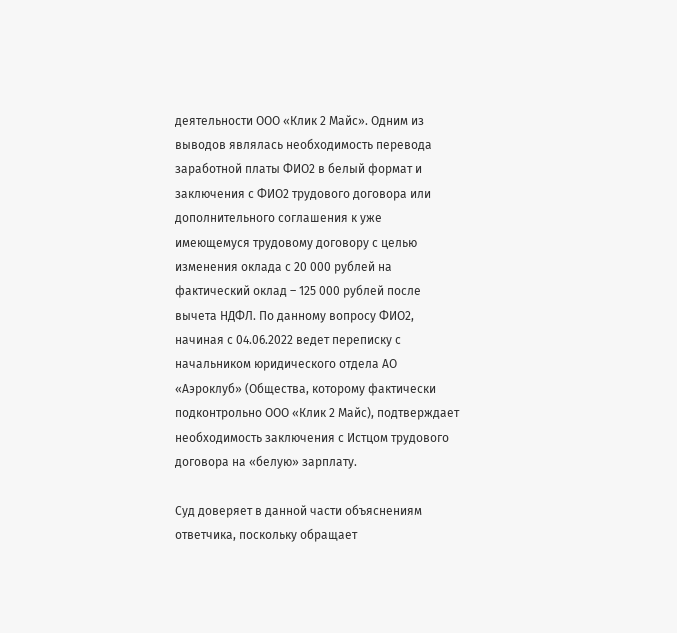деятельности ООО «Клик 2 Майс». Одним из выводов являлась необходимость перевода заработной платы ФИО2 в белый формат и заключения с ФИО2 трудового договора или дополнительного соглашения к уже имеющемуся трудовому договору с целью изменения оклада с 20 000 рублей на фактический оклад – 125 000 рублей после вычета НДФЛ. По данному вопросу ФИО2, начиная с 04.06.2022 ведет переписку с начальником юридического отдела АО «Аэроклуб» (Общества, которому фактически подконтрольно ООО «Клик 2 Майс), подтверждает необходимость заключения с Истцом трудового договора на «белую» зарплату.

Суд доверяет в данной части объяснениям ответчика, поскольку обращает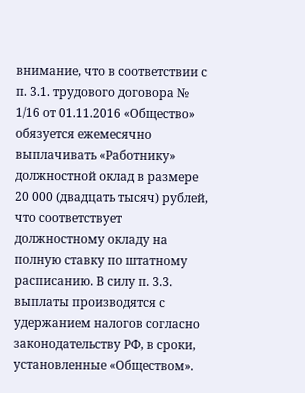внимание, что в соответствии с п. 3.1. трудового договора № 1/16 от 01.11.2016 «Общество» обязуется ежемесячно выплачивать «Работнику» должностной оклад в размере 20 000 (двадцать тысяч) рублей, что соответствует должностному окладу на полную ставку по штатному расписанию. В силу п. 3.3. выплаты производятся с удержанием налогов согласно законодательству РФ, в сроки, установленные «Обществом».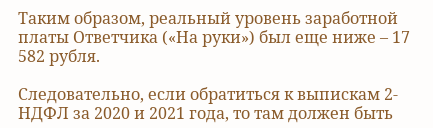Таким образом, реальный уровень заработной платы Ответчика («На руки») был еще ниже – 17 582 рубля.

Следовательно, если обратиться к выпискам 2-НДФЛ за 2020 и 2021 года, то там должен быть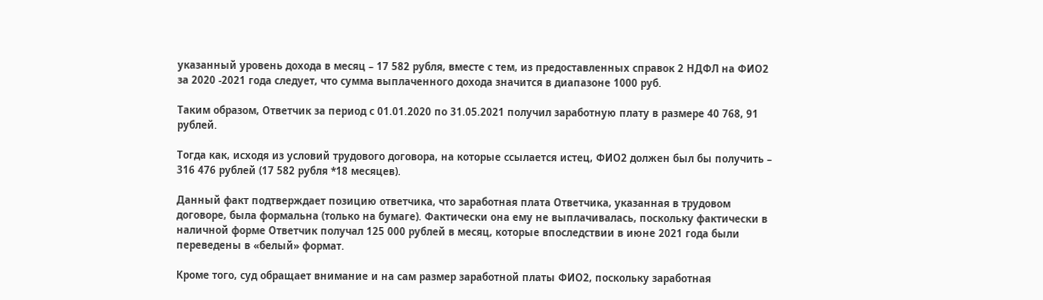указанный уровень дохода в месяц – 17 582 рубля, вместе с тем, из предоставленных справок 2 НДФЛ на ФИО2 за 2020 -2021 года следует, что сумма выплаченного дохода значится в диапазоне 1000 руб.

Таким образом, Ответчик за период с 01.01.2020 по 31.05.2021 получил заработную плату в размере 40 768, 91 рублей.

Тогда как, исходя из условий трудового договора, на которые ссылается истец, ФИО2 должен был бы получить – 316 476 рублей (17 582 рубля *18 месяцев).

Данный факт подтверждает позицию ответчика, что заработная плата Ответчика, указанная в трудовом договоре, была формальна (только на бумаге). Фактически она ему не выплачивалась, поскольку фактически в наличной форме Ответчик получал 125 000 рублей в месяц, которые впоследствии в июне 2021 года были переведены в «белый» формат.

Кроме того, суд обращает внимание и на сам размер заработной платы ФИО2, поскольку заработная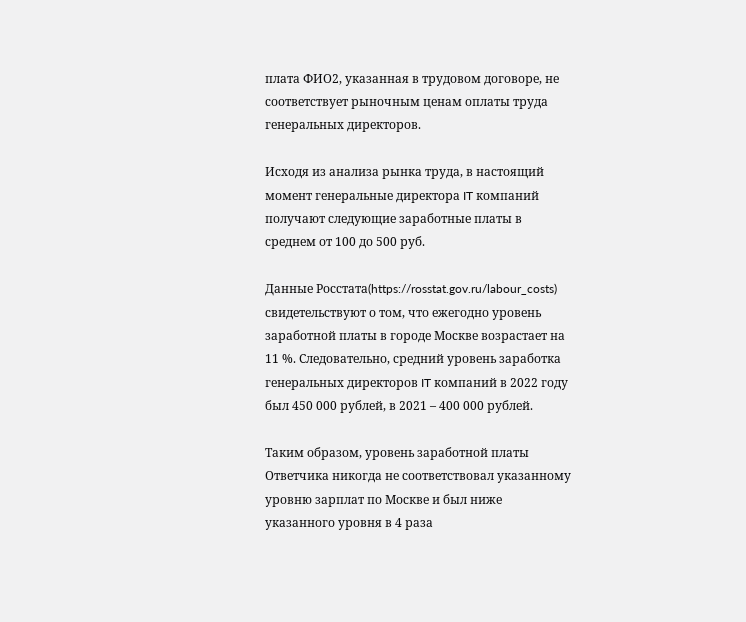плата ФИО2, указанная в трудовом договоре, не соответствует рыночным ценам оплаты труда генеральных директоров.

Исходя из анализа рынка труда, в настоящий момент генеральные директора IT компаний получают следующие заработные платы в среднем от 100 до 500 руб.

Данные Росстата(https://rosstat.gov.ru/labour_costs) свидетельствуют о том, что ежегодно уровень заработной платы в городе Москве возрастает на 11 %. Следовательно, средний уровень заработка генеральных директоров IT компаний в 2022 году был 450 000 рублей, в 2021 – 400 000 рублей.

Таким образом, уровень заработной платы Ответчика никогда не соответствовал указанному уровню зарплат по Москве и был ниже указанного уровня в 4 раза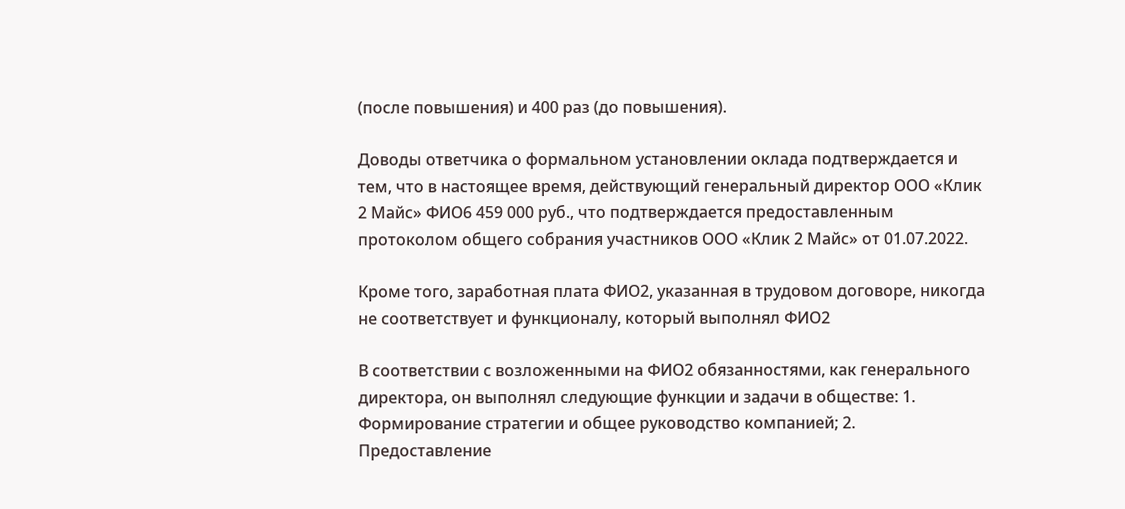(после повышения) и 400 раз (до повышения).

Доводы ответчика о формальном установлении оклада подтверждается и тем, что в настоящее время, действующий генеральный директор ООО «Клик 2 Майс» ФИО6 459 000 руб., что подтверждается предоставленным протоколом общего собрания участников ООО «Клик 2 Майс» от 01.07.2022.

Кроме того, заработная плата ФИО2, указанная в трудовом договоре, никогда не соответствует и функционалу, который выполнял ФИО2

В соответствии с возложенными на ФИО2 обязанностями, как генерального директора, он выполнял следующие функции и задачи в обществе: 1. Формирование стратегии и общее руководство компанией; 2. Предоставление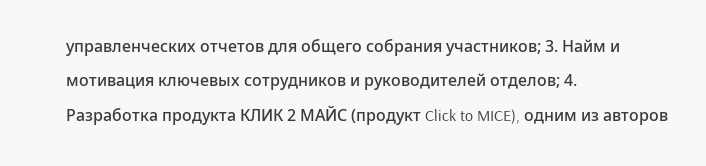управленческих отчетов для общего собрания участников; 3. Найм и мотивация ключевых сотрудников и руководителей отделов; 4. Разработка продукта КЛИК 2 МАЙС (продукт Click to MICE), одним из авторов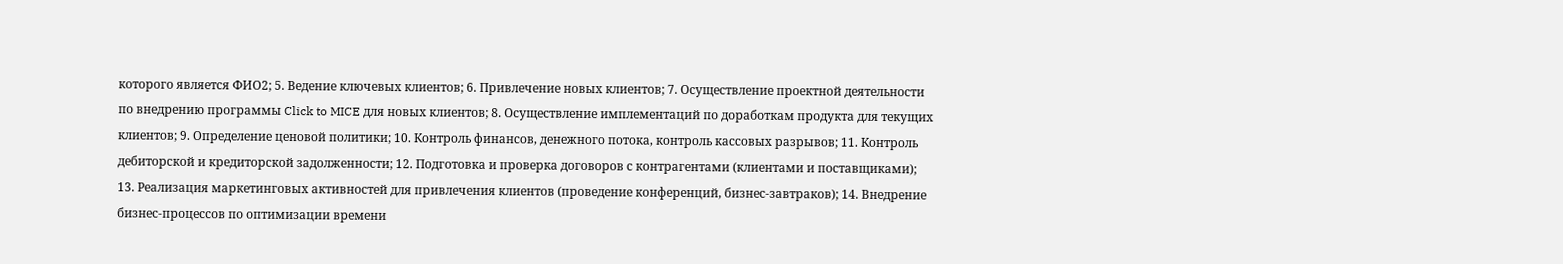которого является ФИО2; 5. Ведение ключевых клиентов; 6. Привлечение новых клиентов; 7. Осуществление проектной деятельности по внедрению программы Click to MICE для новых клиентов; 8. Осуществление имплементаций по доработкам продукта для текущих клиентов; 9. Определение ценовой политики; 10. Контроль финансов, денежного потока, контроль кассовых разрывов; 11. Контроль дебиторской и кредиторской задолженности; 12. Подготовка и проверка договоров с контрагентами (клиентами и поставщиками); 13. Реализация маркетинговых активностей для привлечения клиентов (проведение конференций, бизнес-завтраков); 14. Внедрение бизнес-процессов по оптимизации времени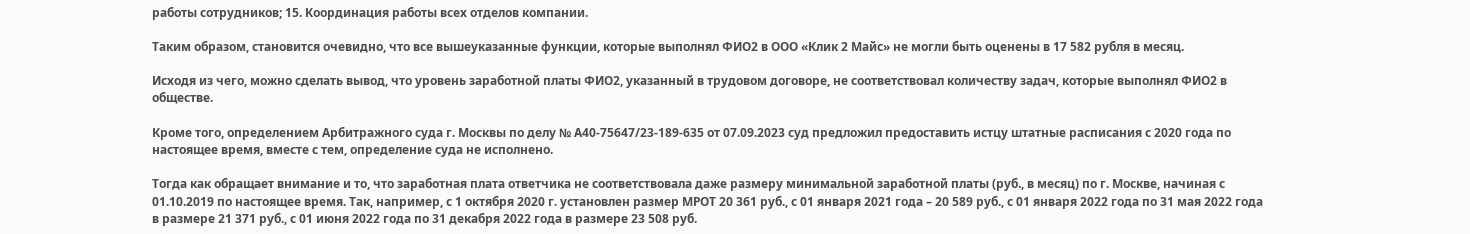работы сотрудников; 15. Координация работы всех отделов компании.

Таким образом, становится очевидно, что все вышеуказанные функции, которые выполнял ФИО2 в ООО «Клик 2 Майс» не могли быть оценены в 17 582 рубля в месяц.

Исходя из чего, можно сделать вывод, что уровень заработной платы ФИО2, указанный в трудовом договоре, не соответствовал количеству задач, которые выполнял ФИО2 в обществе.

Кроме того, определением Арбитражного суда г. Москвы по делу № А40-75647/23-189-635 от 07.09.2023 суд предложил предоставить истцу штатные расписания с 2020 года по настоящее время, вместе с тем, определение суда не исполнено.

Тогда как обращает внимание и то, что заработная плата ответчика не соответствовала даже размеру минимальной заработной платы (руб., в месяц) по г. Москве, начиная с 01.10.2019 по настоящее время. Так, например, с 1 октября 2020 г. установлен размер МРОТ 20 361 руб., с 01 января 2021 года – 20 589 руб., с 01 января 2022 года по 31 мая 2022 года в размере 21 371 руб., с 01 июня 2022 года по 31 декабря 2022 года в размере 23 508 руб.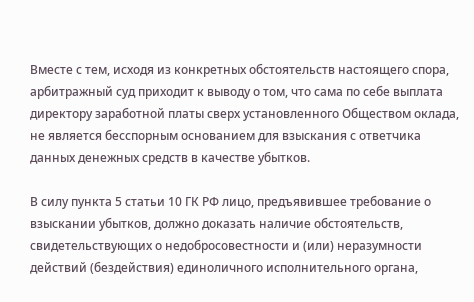Вместе с тем, исходя из конкретных обстоятельств настоящего спора, арбитражный суд приходит к выводу о том, что сама по себе выплата директору заработной платы сверх установленного Обществом оклада, не является бесспорным основанием для взыскания с ответчика данных денежных средств в качестве убытков.

В силу пункта 5 статьи 10 ГК РФ лицо, предъявившее требование о взыскании убытков, должно доказать наличие обстоятельств, свидетельствующих о недобросовестности и (или) неразумности действий (бездействия) единоличного исполнительного органа,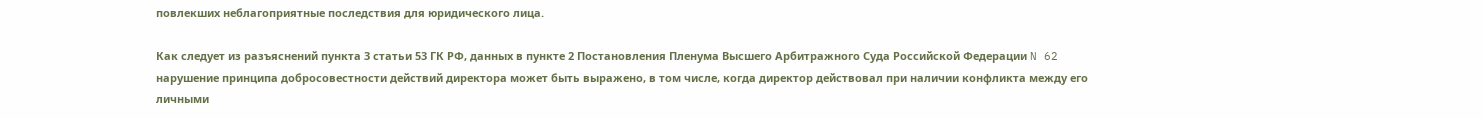повлекших неблагоприятные последствия для юридического лица.

Как следует из разъяснений пункта 3 статьи 53 ГК РФ, данных в пункте 2 Постановления Пленума Высшего Арбитражного Суда Российской Федерации N 62 нарушение принципа добросовестности действий директора может быть выражено, в том числе, когда директор действовал при наличии конфликта между его личными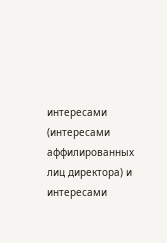интересами (интересами аффилированных лиц директора) и интересами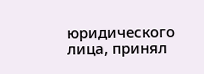юридического лица, принял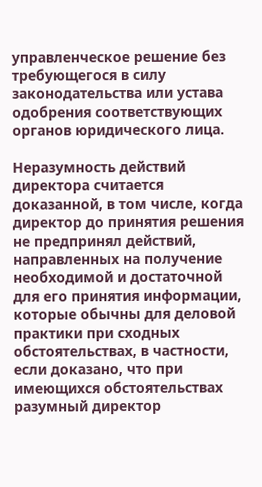управленческое решение без требующегося в силу законодательства или устава одобрения соответствующих органов юридического лица.

Неразумность действий директора считается доказанной, в том числе, когда директор до принятия решения не предпринял действий, направленных на получение необходимой и достаточной для его принятия информации, которые обычны для деловой практики при сходных обстоятельствах, в частности, если доказано, что при имеющихся обстоятельствах разумный директор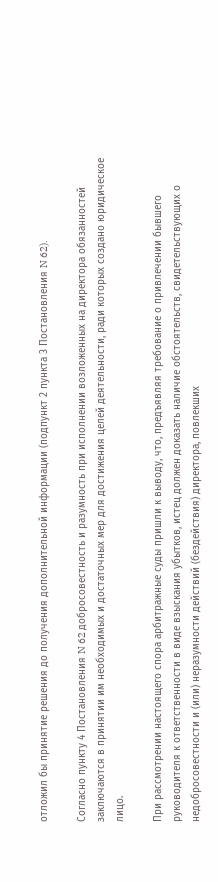отложил бы принятие решения до получения дополнительной информации (подпункт 2 пункта 3 Постановления N 62).

Согласно пункту 4 Постановления N 62 добросовестность и разумность при исполнении возложенных на директора обязанностей заключаются в принятии им необходимых и достаточных мер для достижения целей деятельности, ради которых создано юридическое лицо.

При рассмотрении настоящего спора арбитражные суды пришли к выводу, что, предъявляя требование о привлечении бывшего руководителя к ответственности в виде взыскания убытков, истец должен доказать наличие обстоятельств, свидетельствующих о недобросовестности и (или) неразумности действий (бездействия) директора, повлекших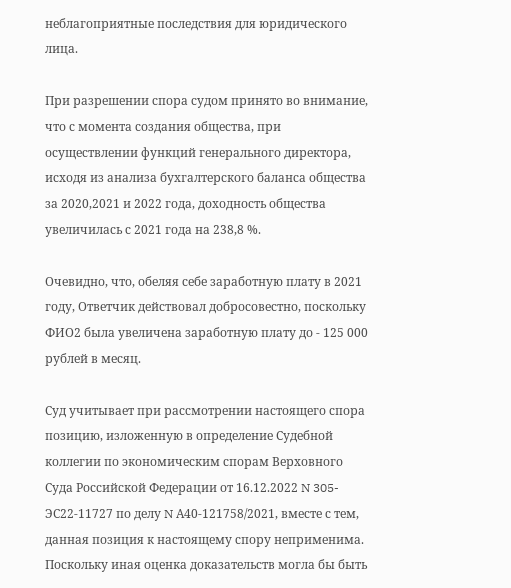неблагоприятные последствия для юридического лица.

При разрешении спора судом принято во внимание, что с момента создания общества, при осуществлении функций генерального директора, исходя из анализа бухгалтерского баланса общества за 2020,2021 и 2022 года, доходность общества увеличилась с 2021 года на 238,8 %.

Очевидно, что, обеляя себе заработную плату в 2021 году, Ответчик действовал добросовестно, поскольку ФИО2 была увеличена заработную плату до - 125 000 рублей в месяц.

Суд учитывает при рассмотрении настоящего спора позицию, изложенную в определение Судебной коллегии по экономическим спорам Верховного Суда Российской Федерации от 16.12.2022 N 305-ЭС22-11727 по делу N А40-121758/2021, вместе с тем, данная позиция к настоящему спору неприменима. Поскольку иная оценка доказательств могла бы быть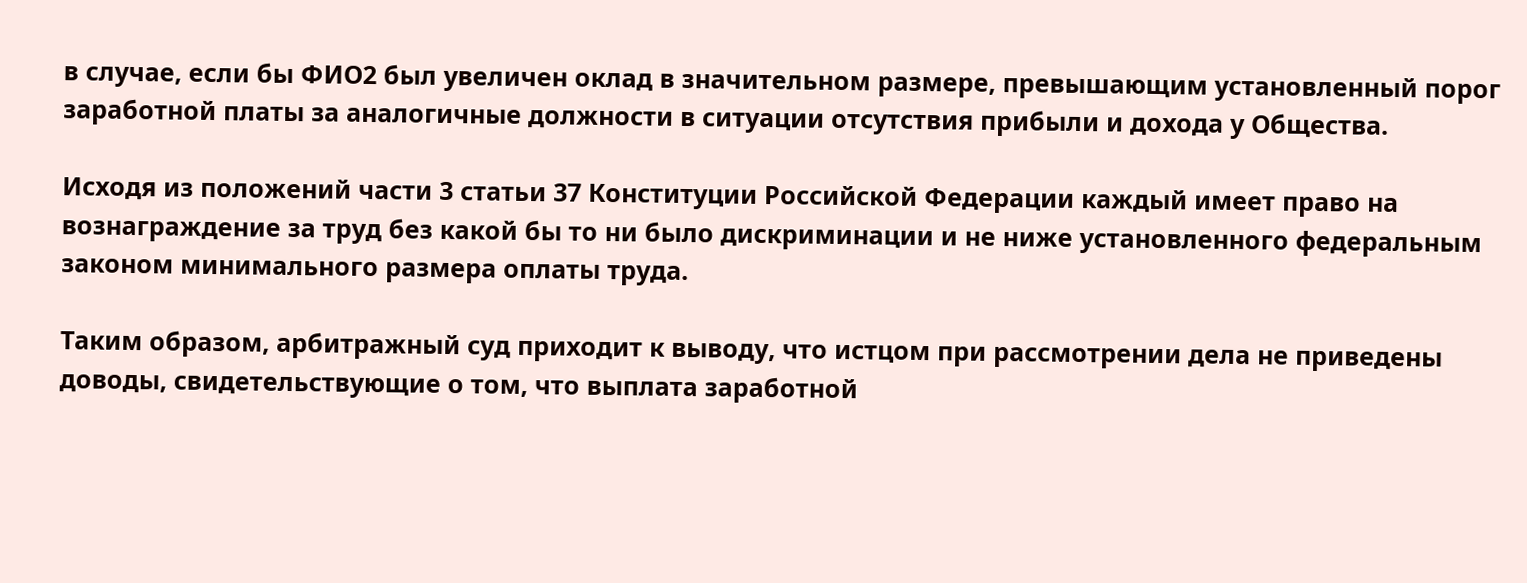в случае, если бы ФИО2 был увеличен оклад в значительном размере, превышающим установленный порог заработной платы за аналогичные должности в ситуации отсутствия прибыли и дохода у Общества.

Исходя из положений части 3 статьи 37 Конституции Российской Федерации каждый имеет право на вознаграждение за труд без какой бы то ни было дискриминации и не ниже установленного федеральным законом минимального размера оплаты труда.

Таким образом, арбитражный суд приходит к выводу, что истцом при рассмотрении дела не приведены доводы, свидетельствующие о том, что выплата заработной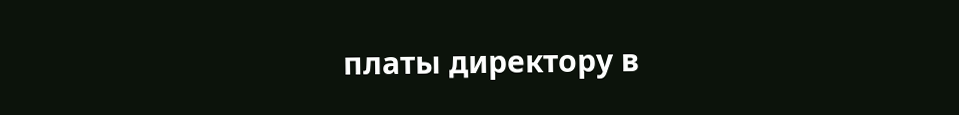платы директору в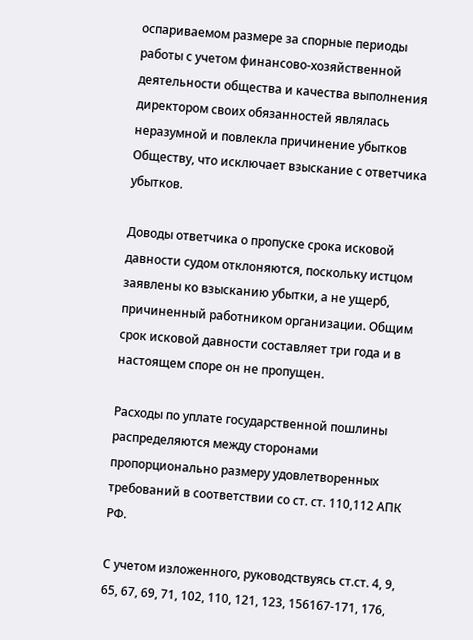оспариваемом размере за спорные периоды работы с учетом финансово-хозяйственной деятельности общества и качества выполнения директором своих обязанностей являлась неразумной и повлекла причинение убытков Обществу, что исключает взыскание с ответчика убытков.

Доводы ответчика о пропуске срока исковой давности судом отклоняются, поскольку истцом заявлены ко взысканию убытки, а не ущерб, причиненный работником организации. Общим срок исковой давности составляет три года и в настоящем споре он не пропущен.

Расходы по уплате государственной пошлины распределяются между сторонами пропорционально размеру удовлетворенных требований в соответствии со ст. ст. 110,112 АПК РФ.

С учетом изложенного, руководствуясь ст.ст. 4, 9, 65, 67, 69, 71, 102, 110, 121, 123, 156167-171, 176,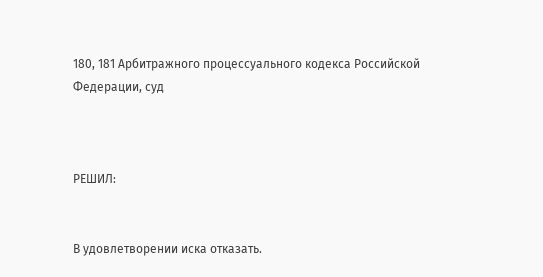180, 181 Арбитражного процессуального кодекса Российской Федерации, суд



РЕШИЛ:


В удовлетворении иска отказать.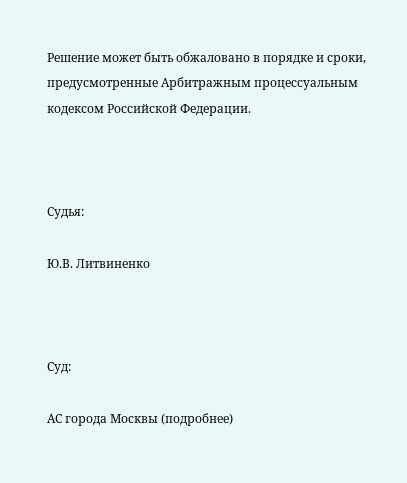Решение может быть обжаловано в порядке и сроки, предусмотренные Арбитражным процессуальным кодексом Российской Федерации.



Судья:

Ю.В. Литвиненко



Суд:

АС города Москвы (подробнее)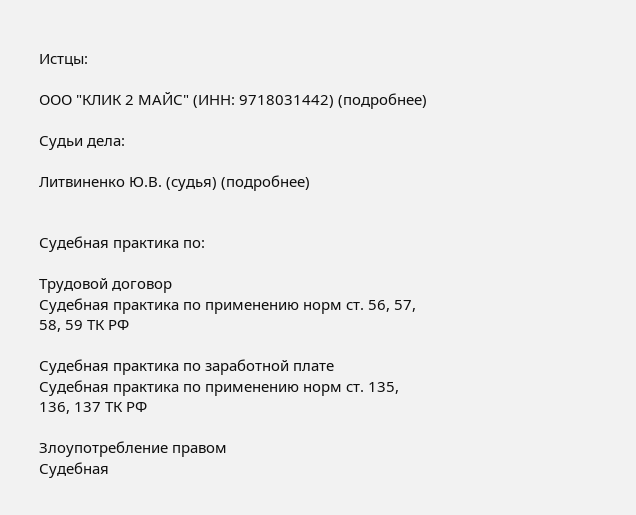Истцы:

ООО "КЛИК 2 МАЙС" (ИНН: 9718031442) (подробнее)

Судьи дела:

Литвиненко Ю.В. (судья) (подробнее)


Судебная практика по:

Трудовой договор
Судебная практика по применению норм ст. 56, 57, 58, 59 ТК РФ

Судебная практика по заработной плате
Судебная практика по применению норм ст. 135, 136, 137 ТК РФ

Злоупотребление правом
Судебная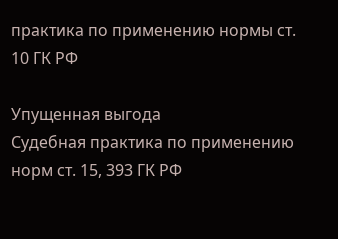практика по применению нормы ст. 10 ГК РФ

Упущенная выгода
Судебная практика по применению норм ст. 15, 393 ГК РФ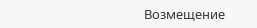Возмещение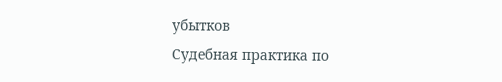убытков
Судебная практика по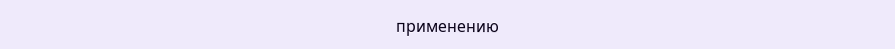применению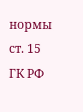нормы ст. 15 ГК РФ